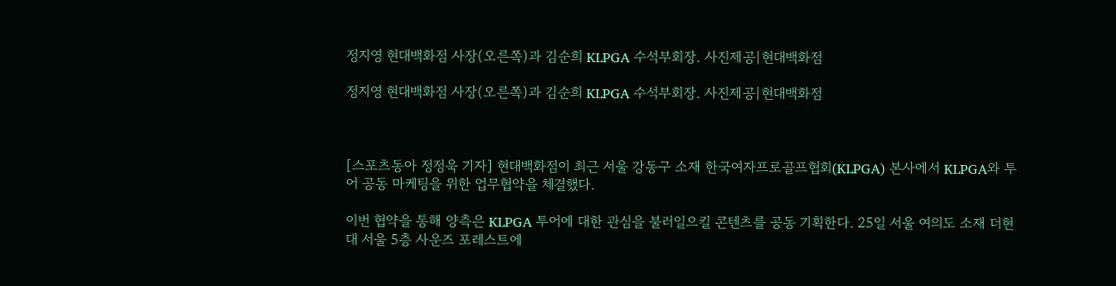정지영 현대백화점 사장(오른쪽)과 김순희 KLPGA 수석부회장. 사진제공|현대백화점

정지영 현대백화점 사장(오른쪽)과 김순희 KLPGA 수석부회장. 사진제공|현대백화점



[스포츠동아 정정욱 기자] 현대백화점이 최근 서울 강동구 소재 한국여자프로골프협회(KLPGA) 본사에서 KLPGA와 투어 공동 마케팅을 위한 업무협약을 체결했다.

이번 협약을 통해 양측은 KLPGA 투어에 대한 관심을 불러일으킬 콘텐츠를 공동 기획한다. 25일 서울 여의도 소재 더현대 서울 5층 사운즈 포레스트에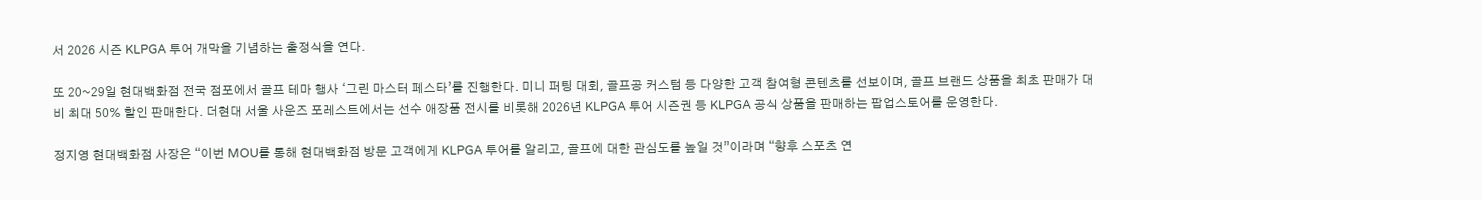서 2026 시즌 KLPGA 투어 개막을 기념하는 출정식을 연다.

또 20~29일 현대백화점 전국 점포에서 골프 테마 행사 ‘그린 마스터 페스타’를 진행한다. 미니 퍼팅 대회, 골프공 커스텀 등 다양한 고객 참여형 콘텐츠를 선보이며, 골프 브랜드 상품을 최초 판매가 대비 최대 50% 할인 판매한다. 더현대 서울 사운즈 포레스트에서는 선수 애장품 전시를 비롯해 2026년 KLPGA 투어 시즌권 등 KLPGA 공식 상품을 판매하는 팝업스토어를 운영한다.

정지영 현대백화점 사장은 “이번 MOU를 통해 현대백화점 방문 고객에게 KLPGA 투어를 알리고, 골프에 대한 관심도를 높일 것”이라며 “향후 스포츠 연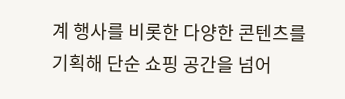계 행사를 비롯한 다양한 콘텐츠를 기획해 단순 쇼핑 공간을 넘어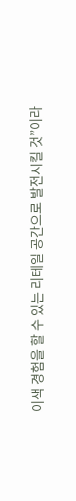이색 경험을 할 수 있는 리테일 공간으로 발전시킬 것”이라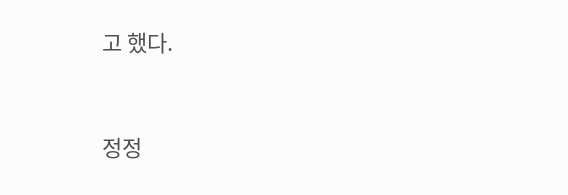고 했다.



정정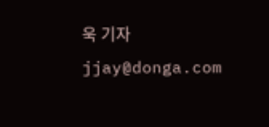욱 기자 jjay@donga.com